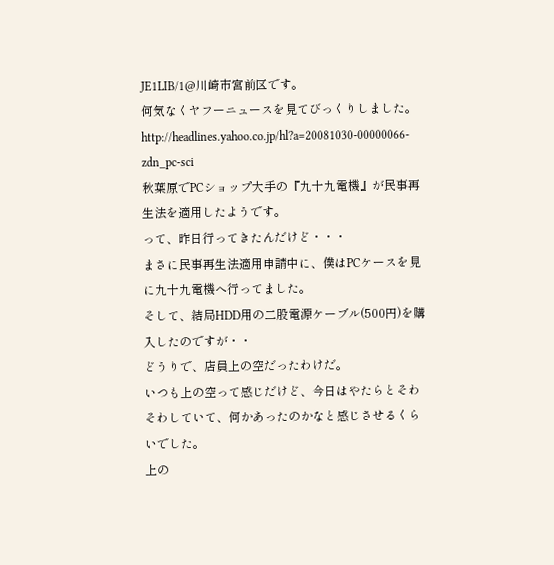JE1LIB/1@川崎市宮前区です。
何気なくヤフーニュースを見てびっくりしました。
http://headlines.yahoo.co.jp/hl?a=20081030-00000066-zdn_pc-sci
秋葉原でPCショップ大手の『九十九電機』が民事再生法を適用したようです。
って、昨日行ってきたんだけど・・・
まさに民事再生法適用申請中に、僕はPCケースを見に九十九電機へ行ってました。
そして、結局HDD用の二股電源ケーブル(500円)を購入したのですが・・
どうりで、店員上の空だったわけだ。
いつも上の空って感じだけど、今日はやたらとそわそわしていて、何かあったのかなと感じさせるくらいでした。
上の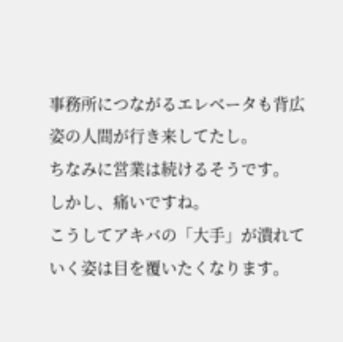事務所につながるエレベータも背広姿の人間が行き来してたし。
ちなみに営業は続けるそうです。
しかし、痛いですね。
こうしてアキバの「大手」が潰れていく姿は目を覆いたくなります。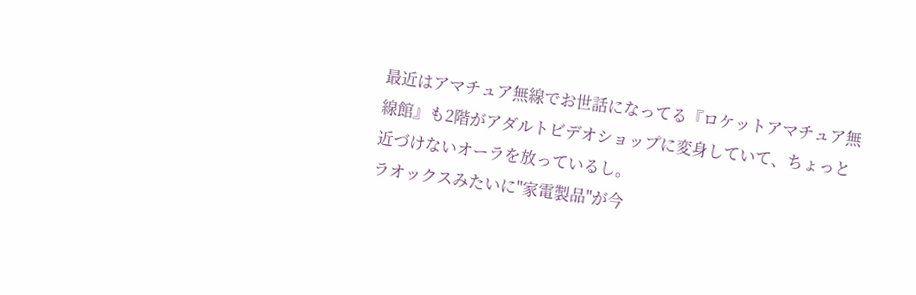最近はアマチュア無線でお世話になってる『ロケットアマチュア無線館』も2階がアダルトビデオショップに変身していて、ちょっと近づけないオーラを放っているし。
ラオックスみたいに"家電製品"が今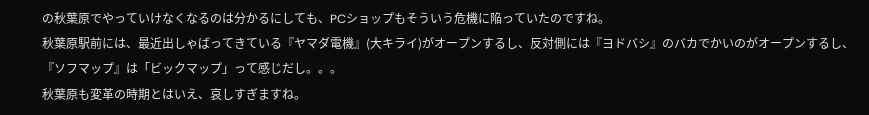の秋葉原でやっていけなくなるのは分かるにしても、PCショップもそういう危機に陥っていたのですね。
秋葉原駅前には、最近出しゃばってきている『ヤマダ電機』(大キライ)がオープンするし、反対側には『ヨドバシ』のバカでかいのがオープンするし、『ソフマップ』は「ビックマップ」って感じだし。。。
秋葉原も変革の時期とはいえ、哀しすぎますね。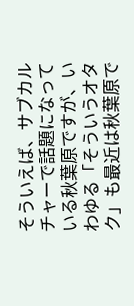そういえば、サブカルチャーで話題になっている秋葉原ですが、いわゆる「そういうオタク」も最近は秋葉原で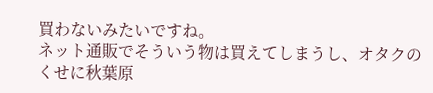買わないみたいですね。
ネット通販でそういう物は買えてしまうし、オタクのくせに秋葉原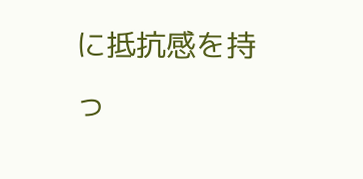に抵抗感を持っ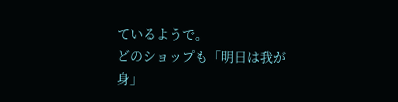ているようで。
どのショップも「明日は我が身」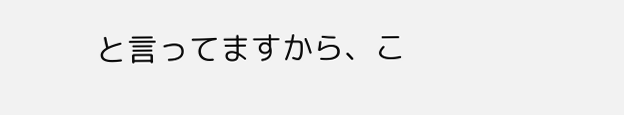と言ってますから、こ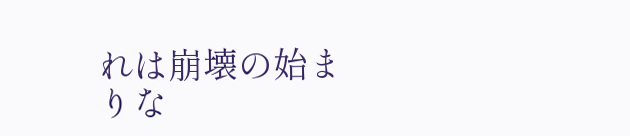れは崩壊の始まりな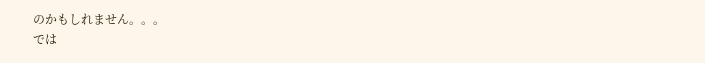のかもしれません。。。
では